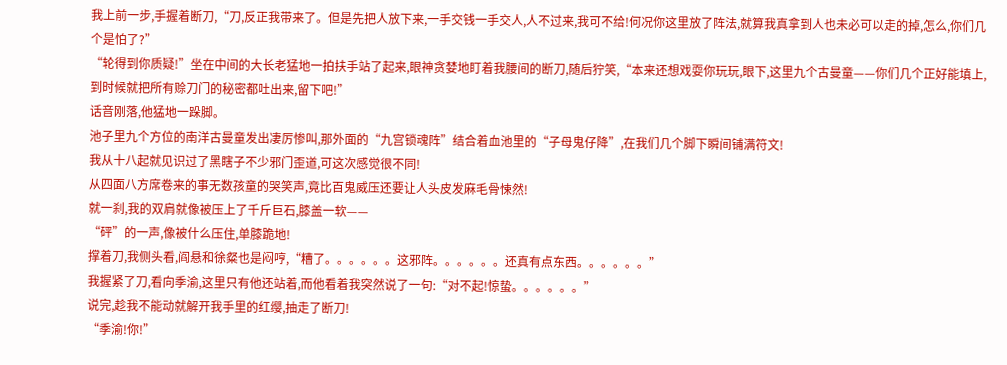我上前一步,手握着断刀,“刀,反正我带来了。但是先把人放下来,一手交钱一手交人,人不过来,我可不给!何况你这里放了阵法,就算我真拿到人也未必可以走的掉,怎么,你们几个是怕了?”
“轮得到你质疑!”坐在中间的大长老猛地一拍扶手站了起来,眼神贪婪地盯着我腰间的断刀,随后狞笑,“本来还想戏耍你玩玩,眼下,这里九个古曼童——你们几个正好能填上,到时候就把所有赊刀门的秘密都吐出来,留下吧!”
话音刚落,他猛地一跺脚。
池子里九个方位的南洋古曼童发出凄厉惨叫,那外面的“九宫锁魂阵”结合着血池里的“子母鬼仔降”,在我们几个脚下瞬间铺满符文!
我从十八起就见识过了黑瞎子不少邪门歪道,可这次感觉很不同!
从四面八方席卷来的事无数孩童的哭笑声,竟比百鬼威压还要让人头皮发麻毛骨悚然!
就一刹,我的双肩就像被压上了千斤巨石,膝盖一软——
“砰”的一声,像被什么压住,单膝跪地!
撑着刀,我侧头看,阎悬和徐粲也是闷哼,“糟了。。。。。。这邪阵。。。。。。还真有点东西。。。。。。”
我握紧了刀,看向季渝,这里只有他还站着,而他看着我突然说了一句:“对不起!惊蛰。。。。。。”
说完,趁我不能动就解开我手里的红缨,抽走了断刀!
“季渝!你!”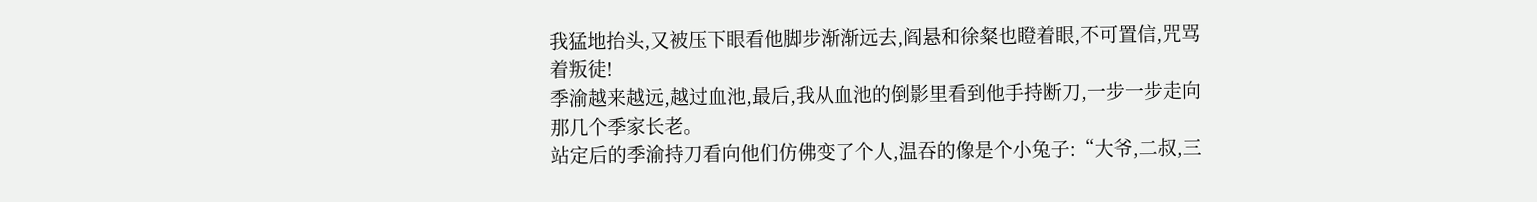我猛地抬头,又被压下眼看他脚步渐渐远去,阎悬和徐粲也瞪着眼,不可置信,咒骂着叛徒!
季渝越来越远,越过血池,最后,我从血池的倒影里看到他手持断刀,一步一步走向那几个季家长老。
站定后的季渝持刀看向他们仿佛变了个人,温吞的像是个小兔子:“大爷,二叔,三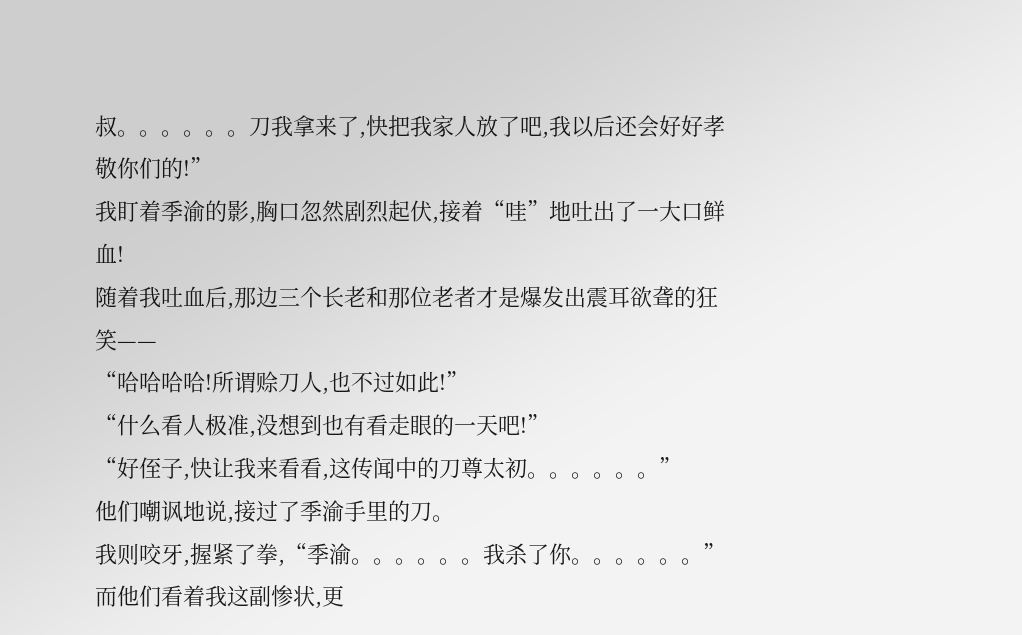叔。。。。。。刀我拿来了,快把我家人放了吧,我以后还会好好孝敬你们的!”
我盯着季渝的影,胸口忽然剧烈起伏,接着“哇”地吐出了一大口鲜血!
随着我吐血后,那边三个长老和那位老者才是爆发出震耳欲聋的狂笑——
“哈哈哈哈!所谓赊刀人,也不过如此!”
“什么看人极准,没想到也有看走眼的一天吧!”
“好侄子,快让我来看看,这传闻中的刀尊太初。。。。。。”
他们嘲讽地说,接过了季渝手里的刀。
我则咬牙,握紧了拳,“季渝。。。。。。我杀了你。。。。。。”
而他们看着我这副惨状,更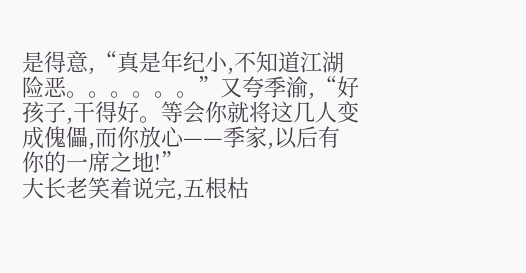是得意,“真是年纪小,不知道江湖险恶。。。。。。”又夸季渝,“好孩子,干得好。等会你就将这几人变成傀儡,而你放心——季家,以后有你的一席之地!”
大长老笑着说完,五根枯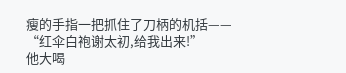瘦的手指一把抓住了刀柄的机括——
“红伞白袍谢太初,给我出来!”
他大喝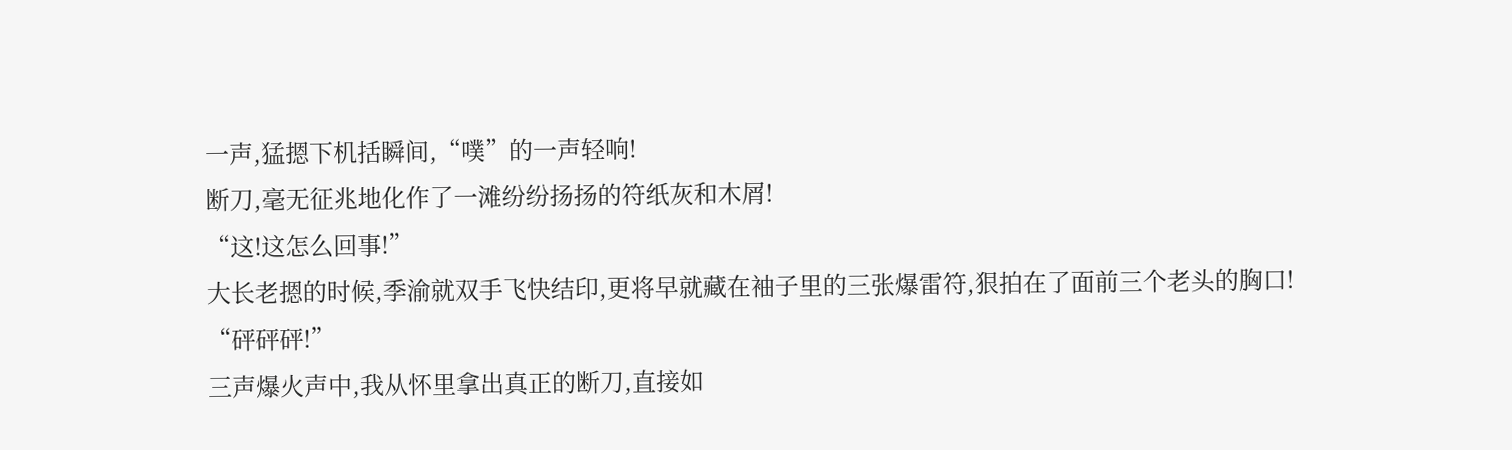一声,猛摁下机括瞬间,“噗”的一声轻响!
断刀,毫无征兆地化作了一滩纷纷扬扬的符纸灰和木屑!
“这!这怎么回事!”
大长老摁的时候,季渝就双手飞快结印,更将早就藏在袖子里的三张爆雷符,狠拍在了面前三个老头的胸口!
“砰砰砰!”
三声爆火声中,我从怀里拿出真正的断刀,直接如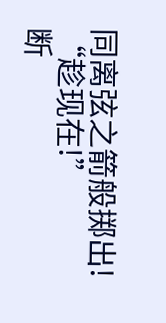同离弦之箭般掷出!
“趁现在!”
断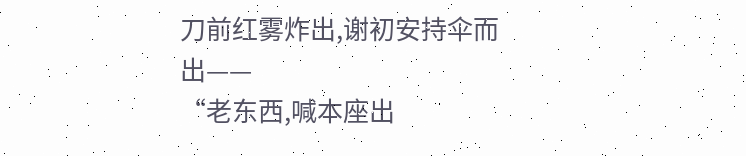刀前红雾炸出,谢初安持伞而出——
“老东西,喊本座出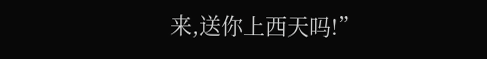来,送你上西天吗!”